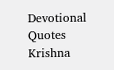Devotional Quotes Krishna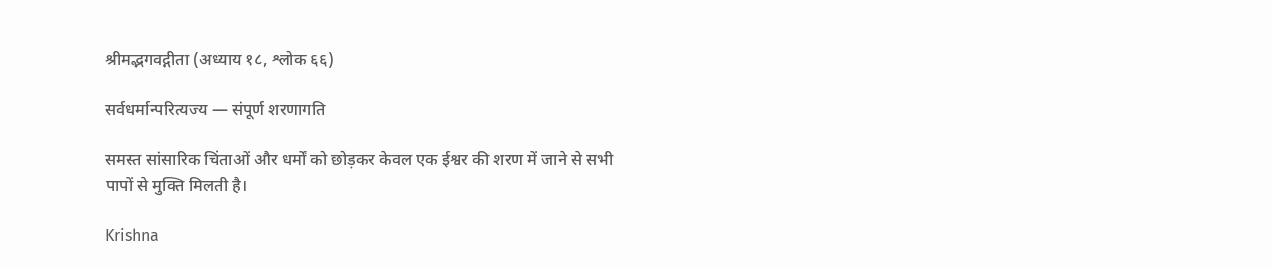श्रीमद्भगवद्गीता (अध्याय १८, श्लोक ६६)

सर्वधर्मान्परित्यज्य — संपूर्ण शरणागति

समस्त सांसारिक चिंताओं और धर्मों को छोड़कर केवल एक ईश्वर की शरण में जाने से सभी पापों से मुक्ति मिलती है।

Krishna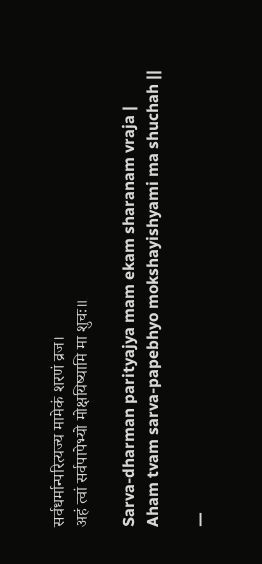सर्वधर्मान्परित्यज्य मामेकं शरणं व्रज।
अहं त्वां सर्वपापेभ्यो मोक्षयिष्यामि मा शुचः॥

Sarva-dharman parityajya mam ekam sharanam vraja |
Aham tvam sarva-papebhyo mokshayishyami ma shuchah ||

—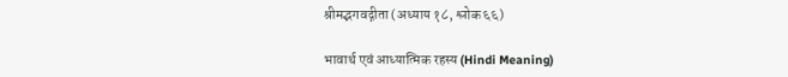श्रीमद्भगवद्गीता (अध्याय १८, श्लोक ६६)

भावार्थ एवं आध्यात्मिक रहस्य (Hindi Meaning)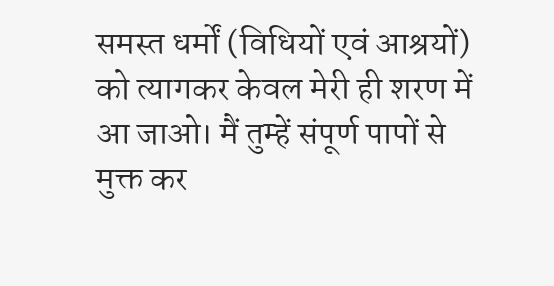समस्त धर्मों (विधियों एवं आश्रयों) को त्यागकर केवल मेरी ही शरण में आ जाओ। मैं तुम्हें संपूर्ण पापों से मुक्त कर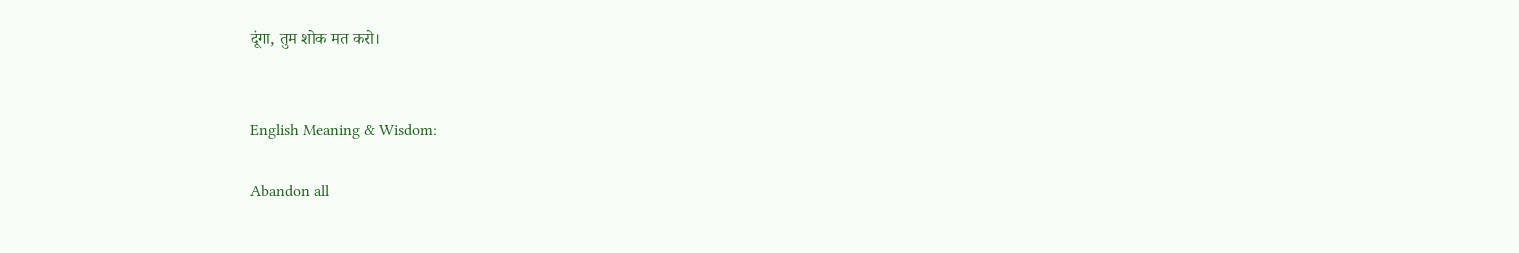दूंगा, तुम शोक मत करो।


English Meaning & Wisdom:

Abandon all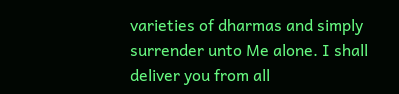varieties of dharmas and simply surrender unto Me alone. I shall deliver you from all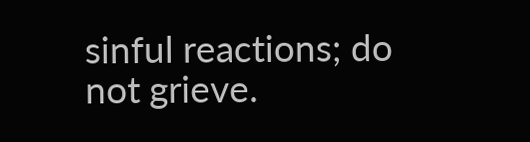sinful reactions; do not grieve.